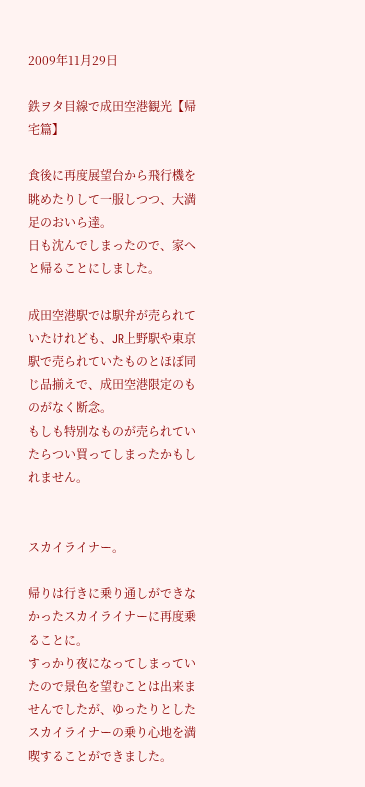2009年11月29日

鉄ヲタ目線で成田空港観光【帰宅篇】

食後に再度展望台から飛行機を眺めたりして一服しつつ、大満足のおいら達。
日も沈んでしまったので、家へと帰ることにしました。

成田空港駅では駅弁が売られていたけれども、JR上野駅や東京駅で売られていたものとほぼ同じ品揃えで、成田空港限定のものがなく断念。
もしも特別なものが売られていたらつい買ってしまったかもしれません。


スカイライナー。

帰りは行きに乗り通しができなかったスカイライナーに再度乗ることに。
すっかり夜になってしまっていたので景色を望むことは出来ませんでしたが、ゆったりとしたスカイライナーの乗り心地を満喫することができました。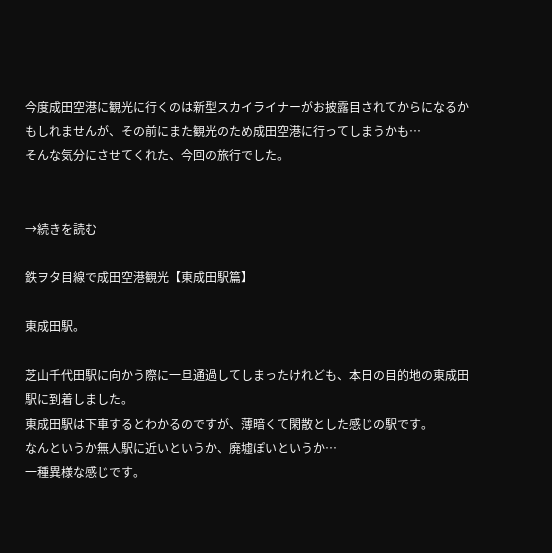今度成田空港に観光に行くのは新型スカイライナーがお披露目されてからになるかもしれませんが、その前にまた観光のため成田空港に行ってしまうかも…
そんな気分にさせてくれた、今回の旅行でした。


→続きを読む

鉄ヲタ目線で成田空港観光【東成田駅篇】

東成田駅。

芝山千代田駅に向かう際に一旦通過してしまったけれども、本日の目的地の東成田駅に到着しました。
東成田駅は下車するとわかるのですが、薄暗くて閑散とした感じの駅です。
なんというか無人駅に近いというか、廃墟ぽいというか…
一種異様な感じです。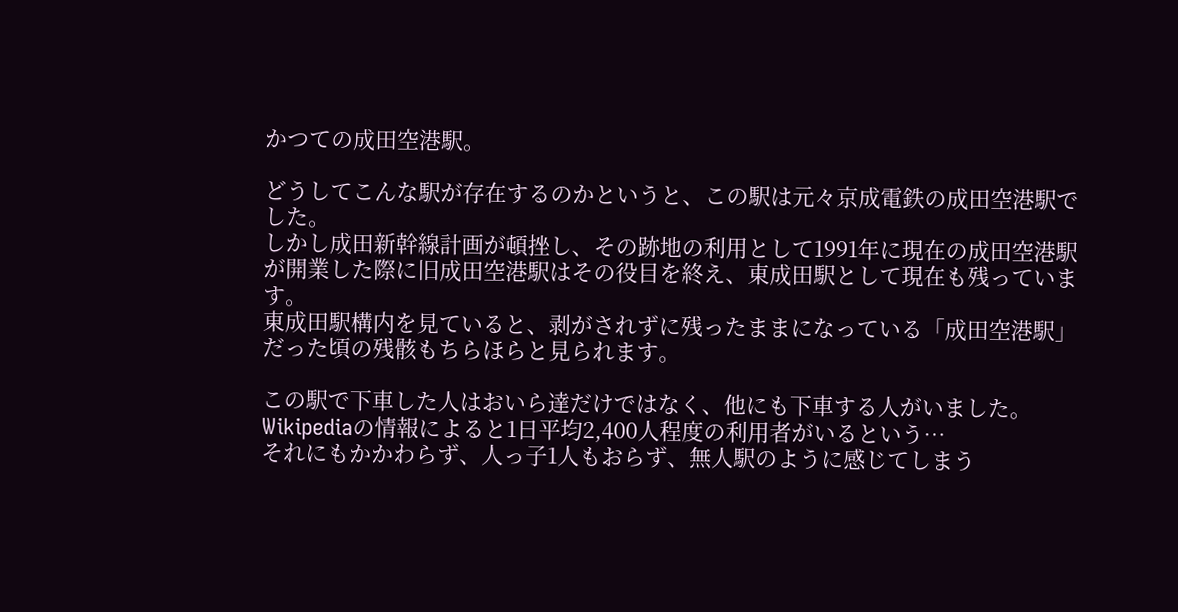かつての成田空港駅。

どうしてこんな駅が存在するのかというと、この駅は元々京成電鉄の成田空港駅でした。
しかし成田新幹線計画が頓挫し、その跡地の利用として1991年に現在の成田空港駅が開業した際に旧成田空港駅はその役目を終え、東成田駅として現在も残っています。
東成田駅構内を見ていると、剥がされずに残ったままになっている「成田空港駅」だった頃の残骸もちらほらと見られます。

この駅で下車した人はおいら達だけではなく、他にも下車する人がいました。
Wikipediaの情報によると1日平均2,400人程度の利用者がいるという…
それにもかかわらず、人っ子1人もおらず、無人駅のように感じてしまう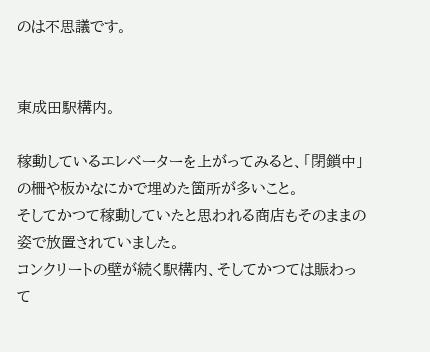のは不思議です。


東成田駅構内。

稼動しているエレベーターを上がってみると、「閉鎖中」の柵や板かなにかで埋めた箇所が多いこと。
そしてかつて稼動していたと思われる商店もそのままの姿で放置されていました。
コンクリートの壁が続く駅構内、そしてかつては賑わって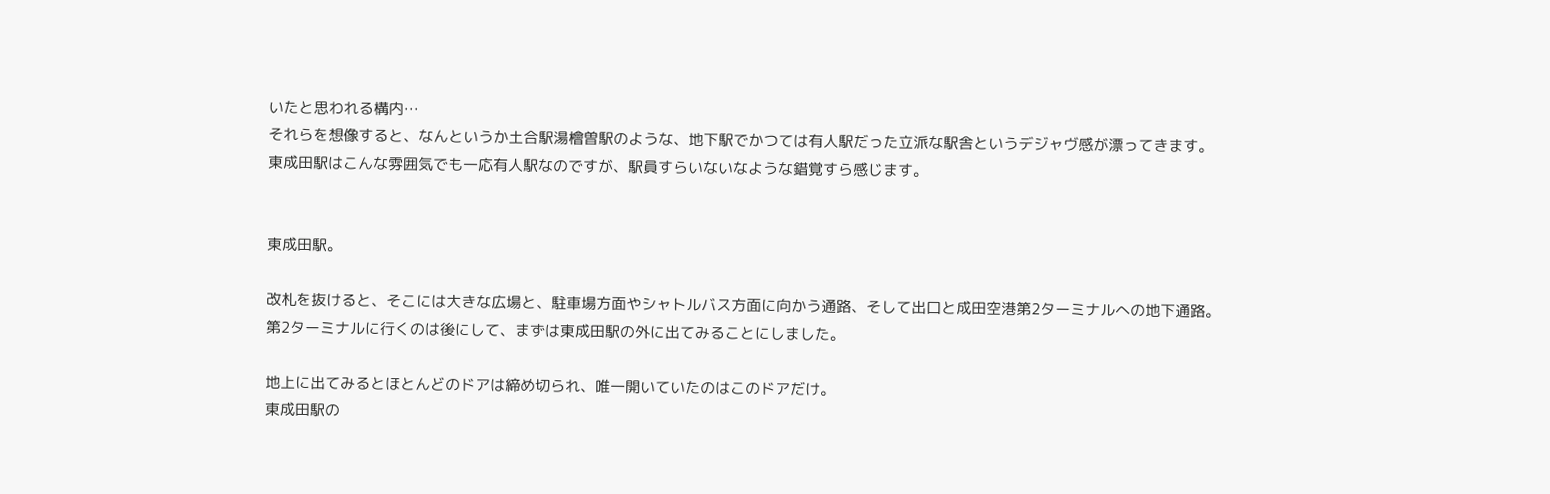いたと思われる構内…
それらを想像すると、なんというか土合駅湯檜曽駅のような、地下駅でかつては有人駅だった立派な駅舎というデジャヴ感が漂ってきます。
東成田駅はこんな雰囲気でも一応有人駅なのですが、駅員すらいないなような錯覚すら感じます。


東成田駅。

改札を抜けると、そこには大きな広場と、駐車場方面やシャトルバス方面に向かう通路、そして出口と成田空港第2ターミナルへの地下通路。
第2ターミナルに行くのは後にして、まずは東成田駅の外に出てみることにしました。

地上に出てみるとほとんどのドアは締め切られ、唯一開いていたのはこのドアだけ。
東成田駅の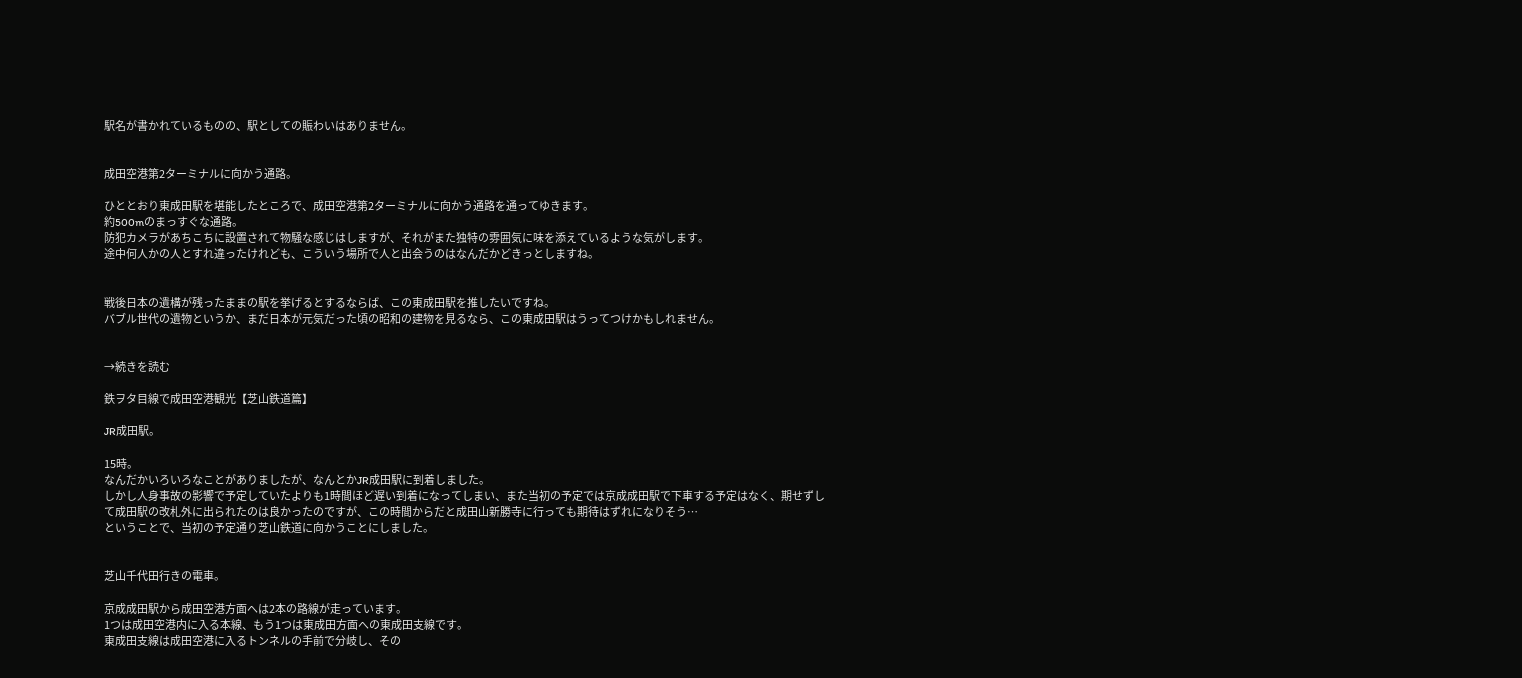駅名が書かれているものの、駅としての賑わいはありません。


成田空港第2ターミナルに向かう通路。

ひととおり東成田駅を堪能したところで、成田空港第2ターミナルに向かう通路を通ってゆきます。
約500mのまっすぐな通路。
防犯カメラがあちこちに設置されて物騒な感じはしますが、それがまた独特の雰囲気に味を添えているような気がします。
途中何人かの人とすれ違ったけれども、こういう場所で人と出会うのはなんだかどきっとしますね。


戦後日本の遺構が残ったままの駅を挙げるとするならば、この東成田駅を推したいですね。
バブル世代の遺物というか、まだ日本が元気だった頃の昭和の建物を見るなら、この東成田駅はうってつけかもしれません。


→続きを読む

鉄ヲタ目線で成田空港観光【芝山鉄道篇】

JR成田駅。

15時。
なんだかいろいろなことがありましたが、なんとかJR成田駅に到着しました。
しかし人身事故の影響で予定していたよりも1時間ほど遅い到着になってしまい、また当初の予定では京成成田駅で下車する予定はなく、期せずして成田駅の改札外に出られたのは良かったのですが、この時間からだと成田山新勝寺に行っても期待はずれになりそう…
ということで、当初の予定通り芝山鉄道に向かうことにしました。


芝山千代田行きの電車。

京成成田駅から成田空港方面へは2本の路線が走っています。
1つは成田空港内に入る本線、もう1つは東成田方面への東成田支線です。
東成田支線は成田空港に入るトンネルの手前で分岐し、その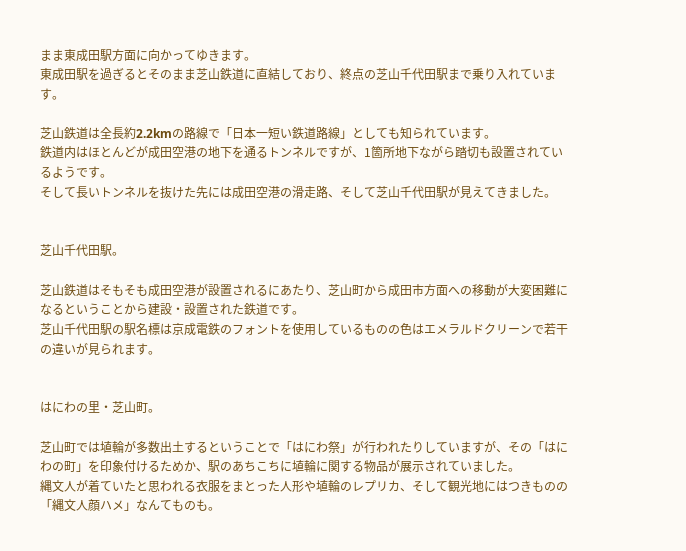まま東成田駅方面に向かってゆきます。
東成田駅を過ぎるとそのまま芝山鉄道に直結しており、終点の芝山千代田駅まで乗り入れています。

芝山鉄道は全長約2.2kmの路線で「日本一短い鉄道路線」としても知られています。
鉄道内はほとんどが成田空港の地下を通るトンネルですが、1箇所地下ながら踏切も設置されているようです。
そして長いトンネルを抜けた先には成田空港の滑走路、そして芝山千代田駅が見えてきました。


芝山千代田駅。

芝山鉄道はそもそも成田空港が設置されるにあたり、芝山町から成田市方面への移動が大変困難になるということから建設・設置された鉄道です。
芝山千代田駅の駅名標は京成電鉄のフォントを使用しているものの色はエメラルドクリーンで若干の違いが見られます。


はにわの里・芝山町。

芝山町では埴輪が多数出土するということで「はにわ祭」が行われたりしていますが、その「はにわの町」を印象付けるためか、駅のあちこちに埴輪に関する物品が展示されていました。
縄文人が着ていたと思われる衣服をまとった人形や埴輪のレプリカ、そして観光地にはつきものの「縄文人顔ハメ」なんてものも。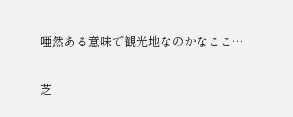唖然ある意味で観光地なのかなここ…


芝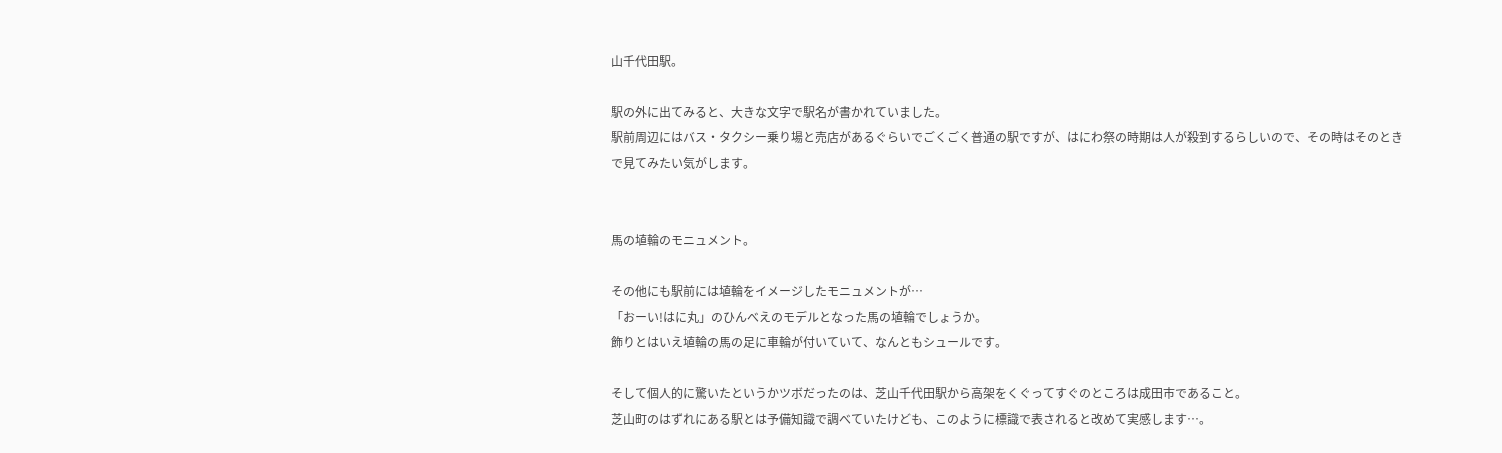山千代田駅。

駅の外に出てみると、大きな文字で駅名が書かれていました。
駅前周辺にはバス・タクシー乗り場と売店があるぐらいでごくごく普通の駅ですが、はにわ祭の時期は人が殺到するらしいので、その時はそのときで見てみたい気がします。


馬の埴輪のモニュメント。

その他にも駅前には埴輪をイメージしたモニュメントが…
「おーい!はに丸」のひんべえのモデルとなった馬の埴輪でしょうか。
飾りとはいえ埴輪の馬の足に車輪が付いていて、なんともシュールです。

そして個人的に驚いたというかツボだったのは、芝山千代田駅から高架をくぐってすぐのところは成田市であること。
芝山町のはずれにある駅とは予備知識で調べていたけども、このように標識で表されると改めて実感します…。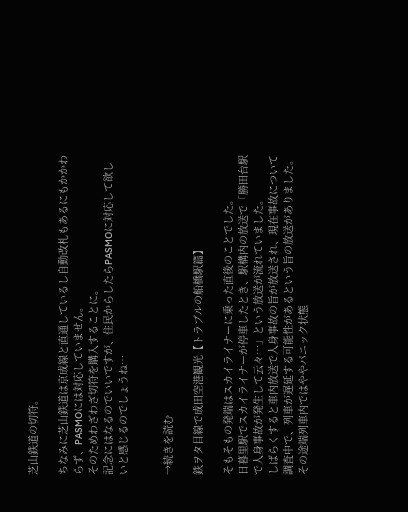芝山鉄道の切符。

ちなみに芝山鉄道は京成線と直通しているし自動改札もあるにもかかわらず、PASMOには対応していません。
そのためわざわざ切符を購入することに。
記念にはなるのでいいですが、住民からしたらPASMOに対応して欲しいと感じるのでしょうね…


→続きを読む

鉄ヲタ目線で成田空港観光【トラブルの船橋駅篇】

そもそもの発端はスカイライナーに乗った直後のことでした。
日暮里駅でスカイライナーが停車したとき、駅構内の放送で「勝田台駅で人身事故が発生して云々…」という放送が流れていました。
しばらくすると車内放送で人身事故の旨が放送され、現在事故について調査中で、列車が遅延する可能性があるという旨の放送がありました。
その途端列車内ではややパニック状態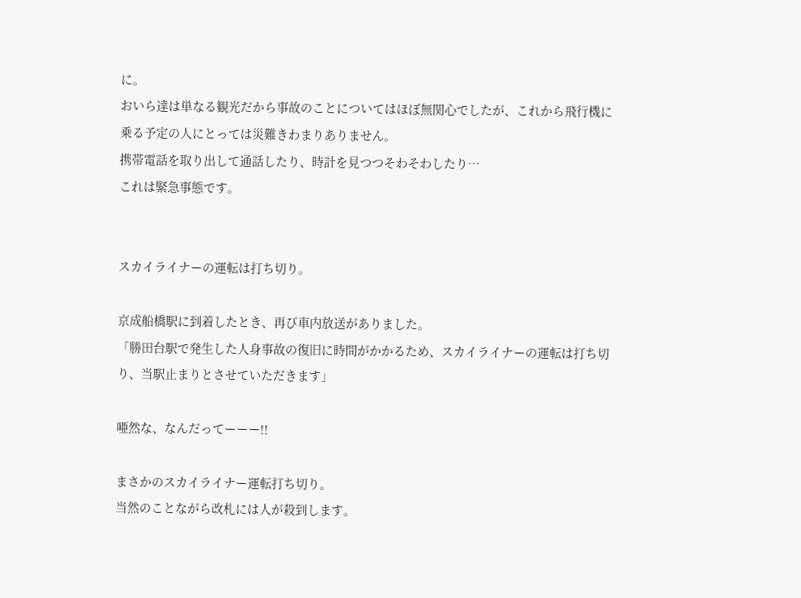に。
おいら達は単なる観光だから事故のことについてはほぼ無関心でしたが、これから飛行機に乗る予定の人にとっては災難きわまりありません。
携帯電話を取り出して通話したり、時計を見つつそわそわしたり…
これは緊急事態です。


スカイライナーの運転は打ち切り。

京成船橋駅に到着したとき、再び車内放送がありました。
「勝田台駅で発生した人身事故の復旧に時間がかかるため、スカイライナーの運転は打ち切り、当駅止まりとさせていただきます」

唖然な、なんだってーーー!!

まさかのスカイライナー運転打ち切り。
当然のことながら改札には人が殺到します。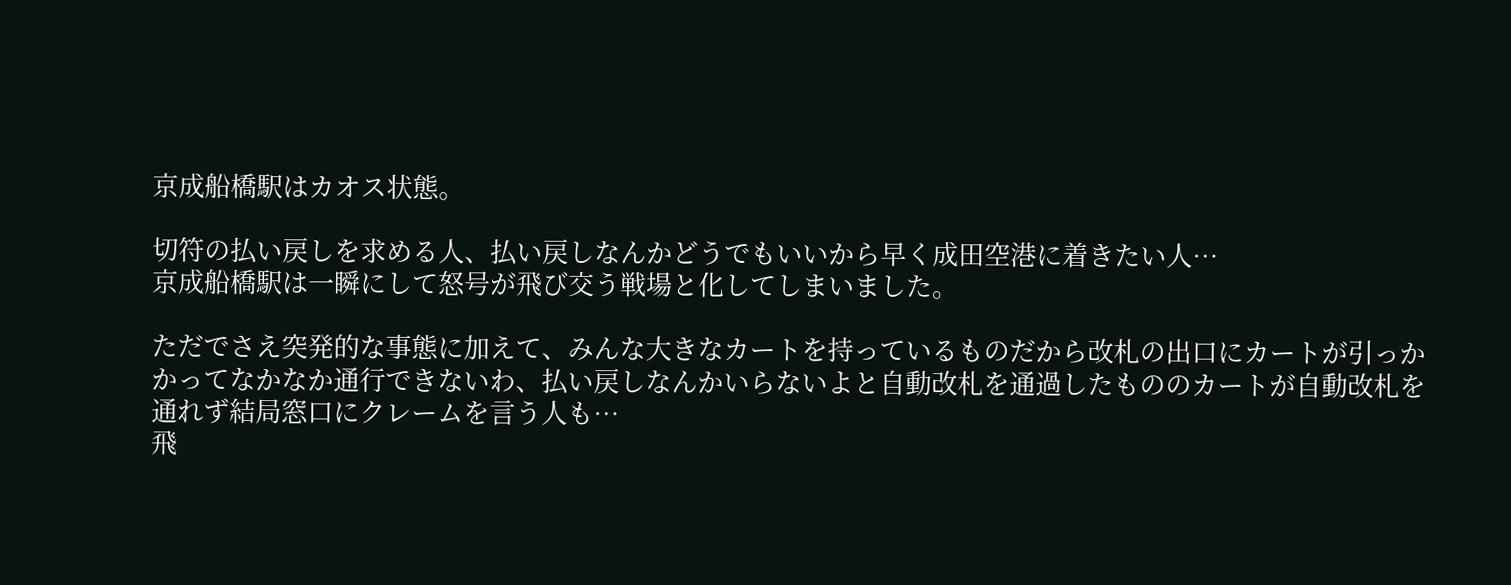京成船橋駅はカオス状態。

切符の払い戻しを求める人、払い戻しなんかどうでもいいから早く成田空港に着きたい人…
京成船橋駅は一瞬にして怒号が飛び交う戦場と化してしまいました。

ただでさえ突発的な事態に加えて、みんな大きなカートを持っているものだから改札の出口にカートが引っかかってなかなか通行できないわ、払い戻しなんかいらないよと自動改札を通過したもののカートが自動改札を通れず結局窓口にクレームを言う人も…
飛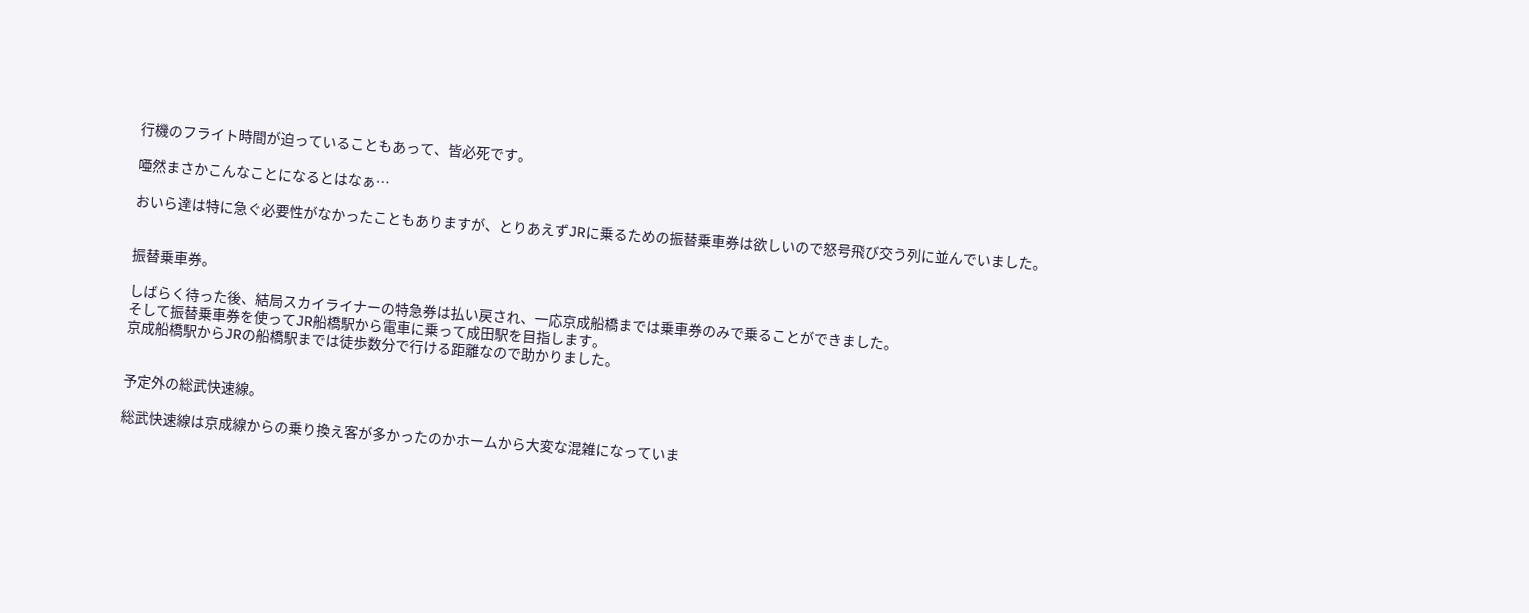行機のフライト時間が迫っていることもあって、皆必死です。

唖然まさかこんなことになるとはなぁ…

おいら達は特に急ぐ必要性がなかったこともありますが、とりあえずJRに乗るための振替乗車券は欲しいので怒号飛び交う列に並んでいました。


振替乗車券。

しばらく待った後、結局スカイライナーの特急券は払い戻され、一応京成船橋までは乗車券のみで乗ることができました。
そして振替乗車券を使ってJR船橋駅から電車に乗って成田駅を目指します。
京成船橋駅からJRの船橋駅までは徒歩数分で行ける距離なので助かりました。


予定外の総武快速線。

総武快速線は京成線からの乗り換え客が多かったのかホームから大変な混雑になっていま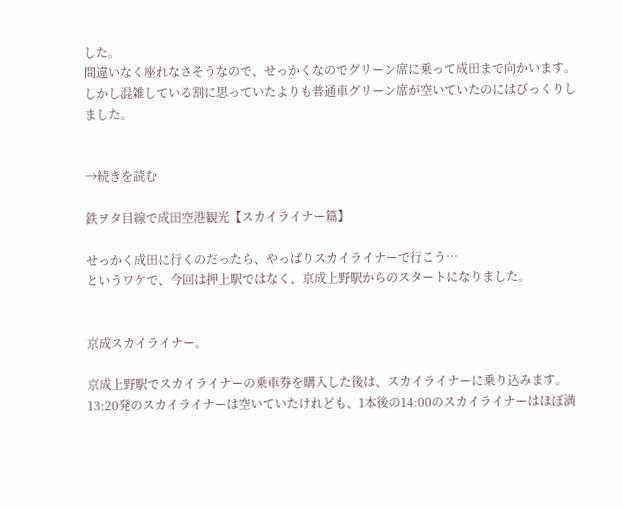した。
間違いなく座れなさそうなので、せっかくなのでグリーン席に乗って成田まで向かいます。
しかし混雑している割に思っていたよりも普通車グリーン席が空いていたのにはびっくりしました。


→続きを読む

鉄ヲタ目線で成田空港観光【スカイライナー篇】

せっかく成田に行くのだったら、やっぱりスカイライナーで行こう…
というワケで、今回は押上駅ではなく、京成上野駅からのスタートになりました。


京成スカイライナー。

京成上野駅でスカイライナーの乗車券を購入した後は、スカイライナーに乗り込みます。
13:20発のスカイライナーは空いていたけれども、1本後の14:00のスカイライナーはほぼ満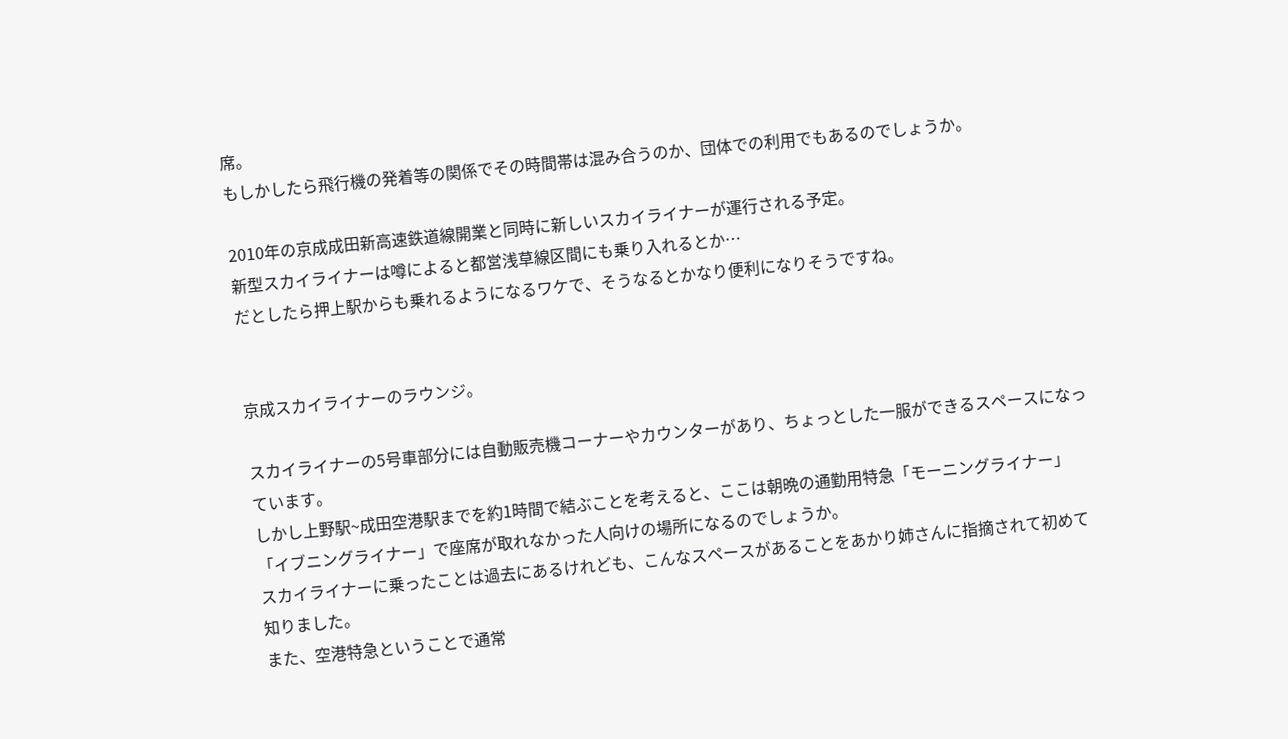席。
もしかしたら飛行機の発着等の関係でその時間帯は混み合うのか、団体での利用でもあるのでしょうか。

2010年の京成成田新高速鉄道線開業と同時に新しいスカイライナーが運行される予定。
新型スカイライナーは噂によると都営浅草線区間にも乗り入れるとか…
だとしたら押上駅からも乗れるようになるワケで、そうなるとかなり便利になりそうですね。


京成スカイライナーのラウンジ。

スカイライナーの5号車部分には自動販売機コーナーやカウンターがあり、ちょっとした一服ができるスペースになっています。
しかし上野駅~成田空港駅までを約1時間で結ぶことを考えると、ここは朝晩の通勤用特急「モーニングライナー」「イブニングライナー」で座席が取れなかった人向けの場所になるのでしょうか。
スカイライナーに乗ったことは過去にあるけれども、こんなスペースがあることをあかり姉さんに指摘されて初めて知りました。
また、空港特急ということで通常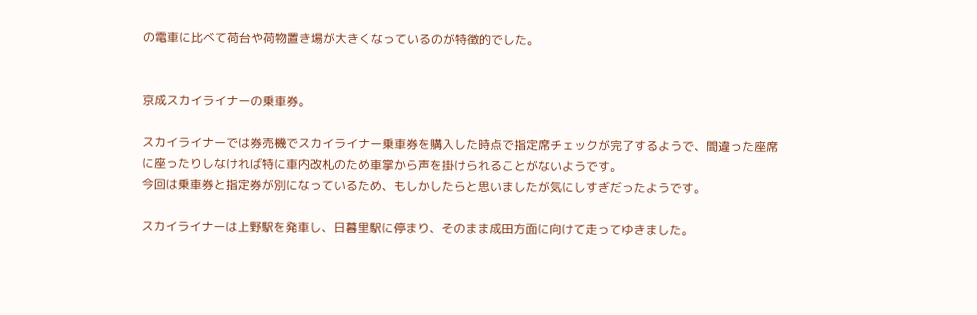の電車に比べて荷台や荷物置き場が大きくなっているのが特徴的でした。


京成スカイライナーの乗車券。

スカイライナーでは券売機でスカイライナー乗車券を購入した時点で指定席チェックが完了するようで、間違った座席に座ったりしなければ特に車内改札のため車掌から声を掛けられることがないようです。
今回は乗車券と指定券が別になっているため、もしかしたらと思いましたが気にしすぎだったようです。

スカイライナーは上野駅を発車し、日暮里駅に停まり、そのまま成田方面に向けて走ってゆきました。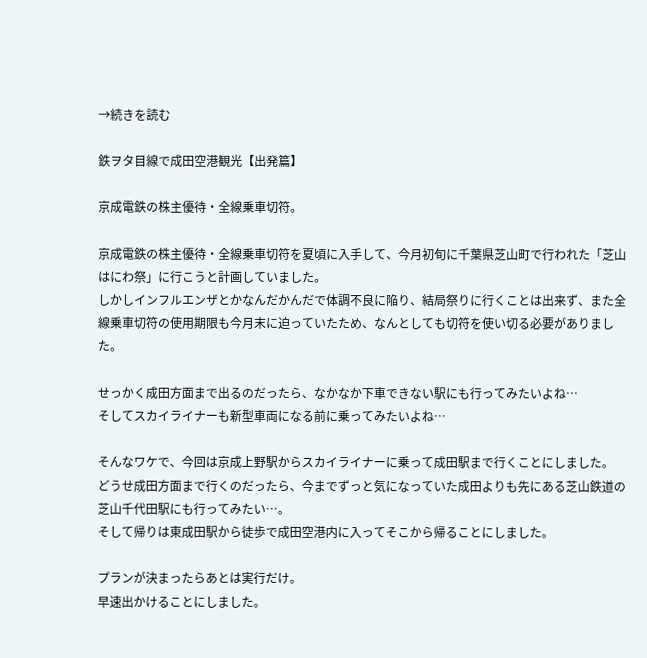→続きを読む

鉄ヲタ目線で成田空港観光【出発篇】

京成電鉄の株主優待・全線乗車切符。

京成電鉄の株主優待・全線乗車切符を夏頃に入手して、今月初旬に千葉県芝山町で行われた「芝山はにわ祭」に行こうと計画していました。
しかしインフルエンザとかなんだかんだで体調不良に陥り、結局祭りに行くことは出来ず、また全線乗車切符の使用期限も今月末に迫っていたため、なんとしても切符を使い切る必要がありました。

せっかく成田方面まで出るのだったら、なかなか下車できない駅にも行ってみたいよね…
そしてスカイライナーも新型車両になる前に乗ってみたいよね…

そんなワケで、今回は京成上野駅からスカイライナーに乗って成田駅まで行くことにしました。
どうせ成田方面まで行くのだったら、今までずっと気になっていた成田よりも先にある芝山鉄道の芝山千代田駅にも行ってみたい…。
そして帰りは東成田駅から徒歩で成田空港内に入ってそこから帰ることにしました。

プランが決まったらあとは実行だけ。
早速出かけることにしました。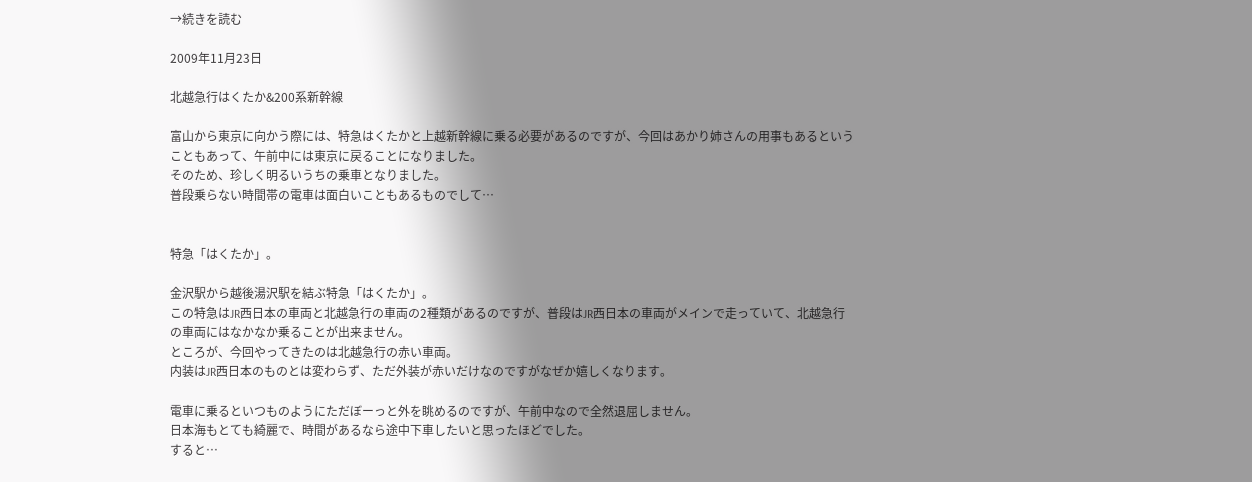→続きを読む

2009年11月23日

北越急行はくたか&200系新幹線

富山から東京に向かう際には、特急はくたかと上越新幹線に乗る必要があるのですが、今回はあかり姉さんの用事もあるということもあって、午前中には東京に戻ることになりました。
そのため、珍しく明るいうちの乗車となりました。
普段乗らない時間帯の電車は面白いこともあるものでして…


特急「はくたか」。

金沢駅から越後湯沢駅を結ぶ特急「はくたか」。
この特急はJR西日本の車両と北越急行の車両の2種類があるのですが、普段はJR西日本の車両がメインで走っていて、北越急行の車両にはなかなか乗ることが出来ません。
ところが、今回やってきたのは北越急行の赤い車両。
内装はJR西日本のものとは変わらず、ただ外装が赤いだけなのですがなぜか嬉しくなります。

電車に乗るといつものようにただぼーっと外を眺めるのですが、午前中なので全然退屈しません。
日本海もとても綺麗で、時間があるなら途中下車したいと思ったほどでした。
すると…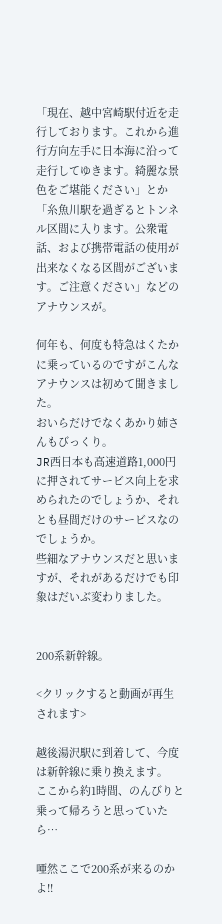「現在、越中宮崎駅付近を走行しております。これから進行方向左手に日本海に沿って走行してゆきます。綺麗な景色をご堪能ください」とか「糸魚川駅を過ぎるとトンネル区間に入ります。公衆電話、および携帯電話の使用が出来なくなる区間がございます。ご注意ください」などのアナウンスが。

何年も、何度も特急はくたかに乗っているのですがこんなアナウンスは初めて聞きました。
おいらだけでなくあかり姉さんもびっくり。
JR西日本も高速道路1,000円に押されてサービス向上を求められたのでしょうか、それとも昼間だけのサービスなのでしょうか。
些細なアナウンスだと思いますが、それがあるだけでも印象はだいぶ変わりました。


200系新幹線。

<クリックすると動画が再生されます>

越後湯沢駅に到着して、今度は新幹線に乗り換えます。
ここから約1時間、のんびりと乗って帰ろうと思っていたら…

唖然ここで200系が来るのかよ!!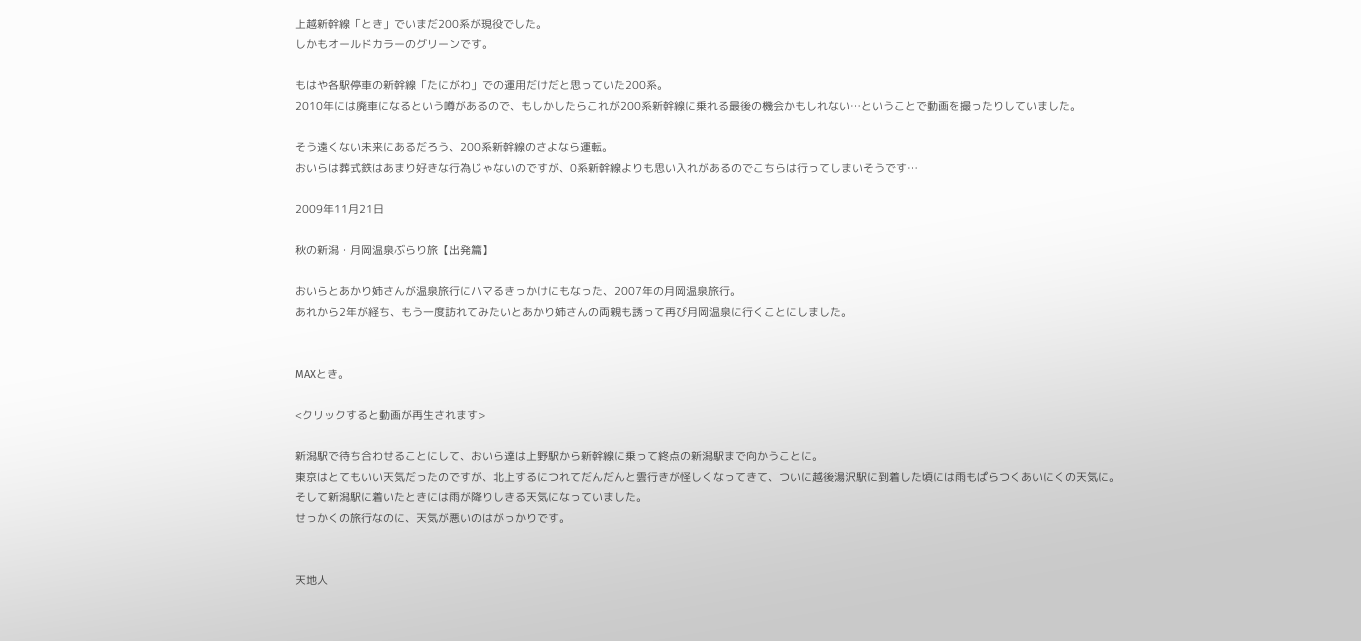上越新幹線「とき」でいまだ200系が現役でした。
しかもオールドカラーのグリーンです。

もはや各駅停車の新幹線「たにがわ」での運用だけだと思っていた200系。
2010年には廃車になるという噂があるので、もしかしたらこれが200系新幹線に乗れる最後の機会かもしれない…ということで動画を撮ったりしていました。

そう遠くない未来にあるだろう、200系新幹線のさよなら運転。
おいらは葬式鉄はあまり好きな行為じゃないのですが、0系新幹線よりも思い入れがあるのでこちらは行ってしまいそうです…

2009年11月21日

秋の新潟・月岡温泉ぶらり旅【出発篇】

おいらとあかり姉さんが温泉旅行にハマるきっかけにもなった、2007年の月岡温泉旅行。
あれから2年が経ち、もう一度訪れてみたいとあかり姉さんの両親も誘って再び月岡温泉に行くことにしました。


MAXとき。

<クリックすると動画が再生されます>

新潟駅で待ち合わせることにして、おいら達は上野駅から新幹線に乗って終点の新潟駅まで向かうことに。
東京はとてもいい天気だったのですが、北上するにつれてだんだんと雲行きが怪しくなってきて、ついに越後湯沢駅に到着した頃には雨もぱらつくあいにくの天気に。
そして新潟駅に着いたときには雨が降りしきる天気になっていました。
せっかくの旅行なのに、天気が悪いのはがっかりです。


天地人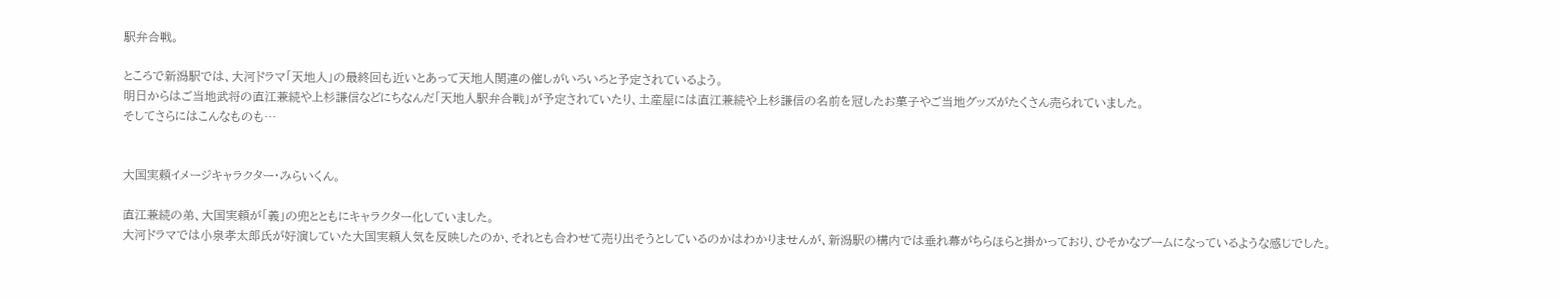駅弁合戦。

ところで新潟駅では、大河ドラマ「天地人」の最終回も近いとあって天地人関連の催しがいろいろと予定されているよう。
明日からはご当地武将の直江兼続や上杉謙信などにちなんだ「天地人駅弁合戦」が予定されていたり、土産屋には直江兼続や上杉謙信の名前を冠したお菓子やご当地グッズがたくさん売られていました。
そしてさらにはこんなものも…


大国実頼イメージキャラクター・みらいくん。

直江兼続の弟、大国実頼が「義」の兜とともにキャラクター化していました。
大河ドラマでは小泉孝太郎氏が好演していた大国実頼人気を反映したのか、それとも合わせて売り出そうとしているのかはわかりませんが、新潟駅の構内では垂れ幕がちらほらと掛かっており、ひそかなブームになっているような感じでした。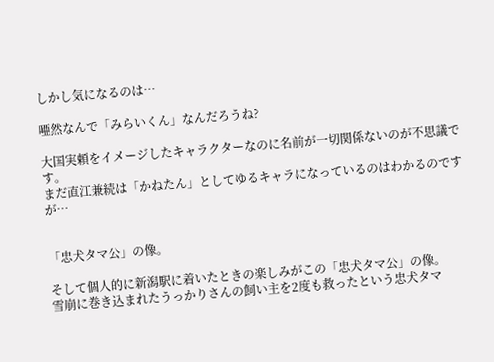しかし気になるのは…

唖然なんで「みらいくん」なんだろうね?

大国実頼をイメージしたキャラクターなのに名前が一切関係ないのが不思議です。
まだ直江兼続は「かねたん」としてゆるキャラになっているのはわかるのですが…


「忠犬タマ公」の像。

そして個人的に新潟駅に着いたときの楽しみがこの「忠犬タマ公」の像。
雪崩に巻き込まれたうっかりさんの飼い主を2度も救ったという忠犬タマ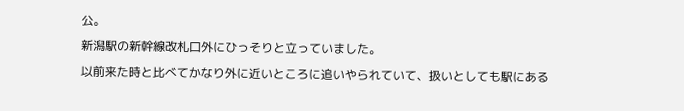公。
新潟駅の新幹線改札口外にひっそりと立っていました。
以前来た時と比べてかなり外に近いところに追いやられていて、扱いとしても駅にある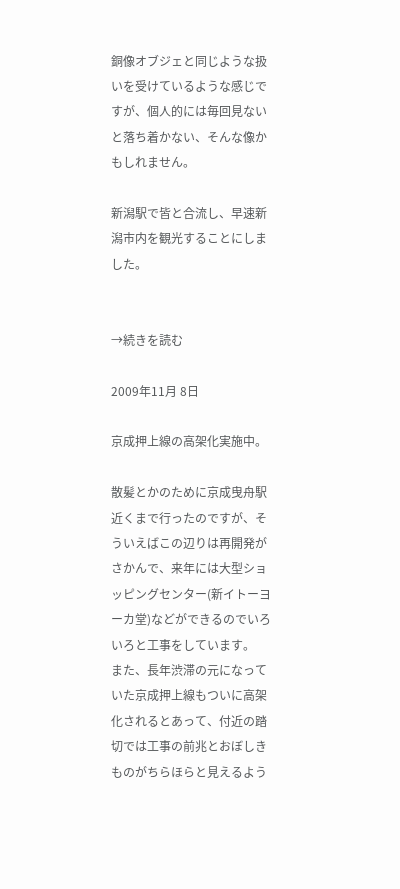銅像オブジェと同じような扱いを受けているような感じですが、個人的には毎回見ないと落ち着かない、そんな像かもしれません。

新潟駅で皆と合流し、早速新潟市内を観光することにしました。


→続きを読む

2009年11月 8日

京成押上線の高架化実施中。

散髪とかのために京成曳舟駅近くまで行ったのですが、そういえばこの辺りは再開発がさかんで、来年には大型ショッピングセンター(新イトーヨーカ堂)などができるのでいろいろと工事をしています。
また、長年渋滞の元になっていた京成押上線もついに高架化されるとあって、付近の踏切では工事の前兆とおぼしきものがちらほらと見えるよう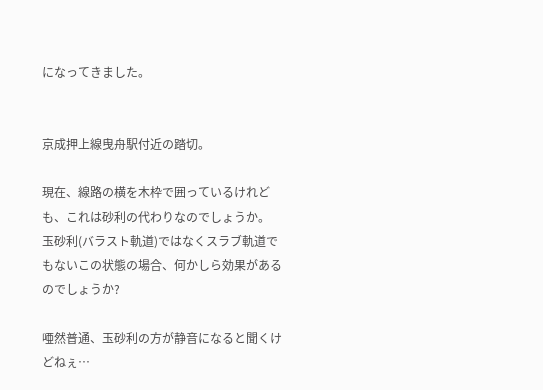になってきました。


京成押上線曳舟駅付近の踏切。

現在、線路の横を木枠で囲っているけれども、これは砂利の代わりなのでしょうか。
玉砂利(バラスト軌道)ではなくスラブ軌道でもないこの状態の場合、何かしら効果があるのでしょうか?

唖然普通、玉砂利の方が静音になると聞くけどねぇ…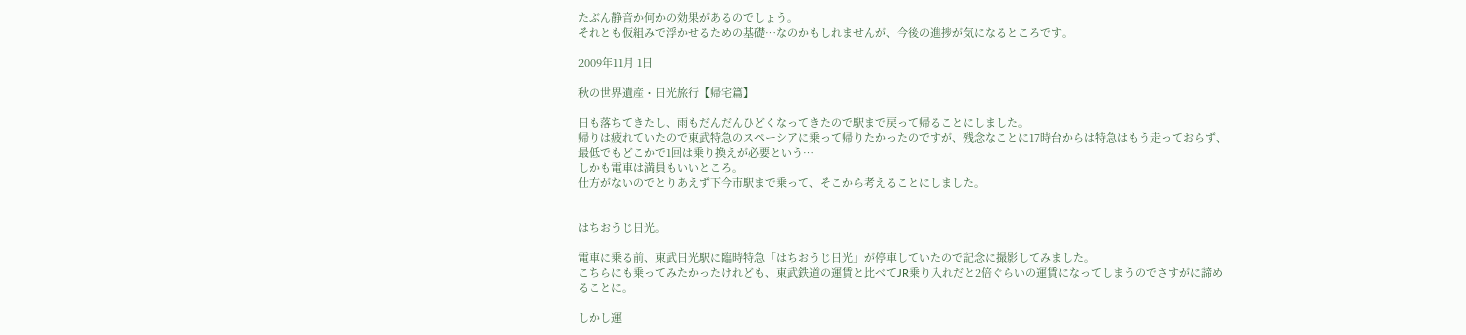たぶん静音か何かの効果があるのでしょう。
それとも仮組みで浮かせるための基礎…なのかもしれませんが、今後の進捗が気になるところです。

2009年11月 1日

秋の世界遺産・日光旅行【帰宅篇】

日も落ちてきたし、雨もだんだんひどくなってきたので駅まで戻って帰ることにしました。
帰りは疲れていたので東武特急のスペーシアに乗って帰りたかったのですが、残念なことに17時台からは特急はもう走っておらず、最低でもどこかで1回は乗り換えが必要という…
しかも電車は満員もいいところ。
仕方がないのでとりあえず下今市駅まで乗って、そこから考えることにしました。


はちおうじ日光。

電車に乗る前、東武日光駅に臨時特急「はちおうじ日光」が停車していたので記念に撮影してみました。
こちらにも乗ってみたかったけれども、東武鉄道の運賃と比べてJR乗り入れだと2倍ぐらいの運賃になってしまうのでさすがに諦めることに。

しかし運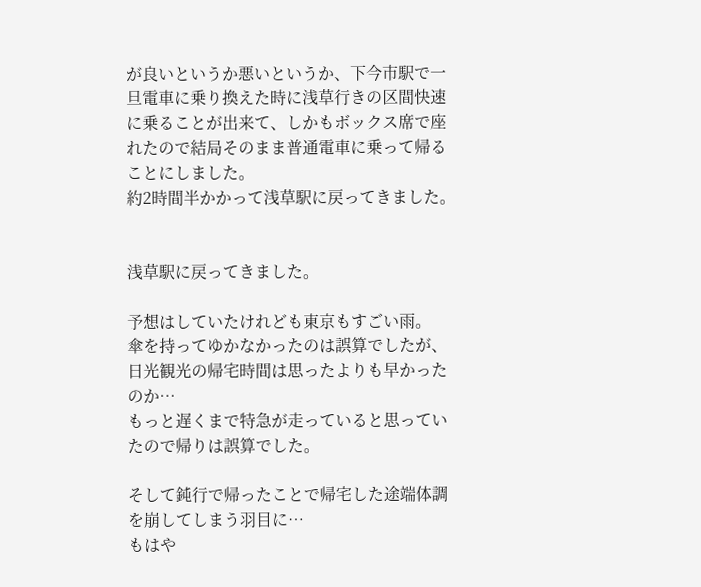が良いというか悪いというか、下今市駅で一旦電車に乗り換えた時に浅草行きの区間快速に乗ることが出来て、しかもボックス席で座れたので結局そのまま普通電車に乗って帰ることにしました。
約2時間半かかって浅草駅に戻ってきました。


浅草駅に戻ってきました。

予想はしていたけれども東京もすごい雨。
傘を持ってゆかなかったのは誤算でしたが、日光観光の帰宅時間は思ったよりも早かったのか…
もっと遅くまで特急が走っていると思っていたので帰りは誤算でした。

そして鈍行で帰ったことで帰宅した途端体調を崩してしまう羽目に…
もはや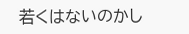若くはないのかし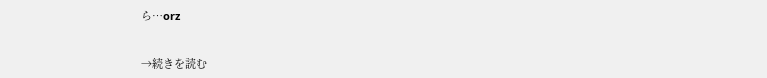ら…orz


→続きを読む